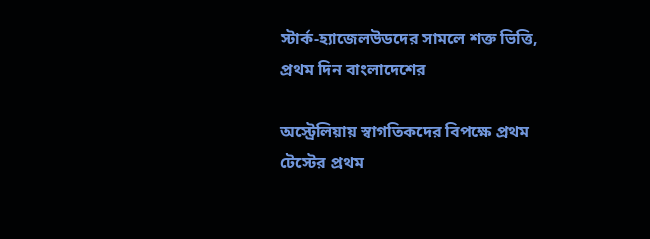স্টার্ক-হ্যাজেলউডদের সামলে শক্ত ভিত্তি, প্রথম দিন বাংলাদেশের

অস্ট্রেলিয়ায় স্বাগতিকদের বিপক্ষে প্রথম টেস্টের প্রথম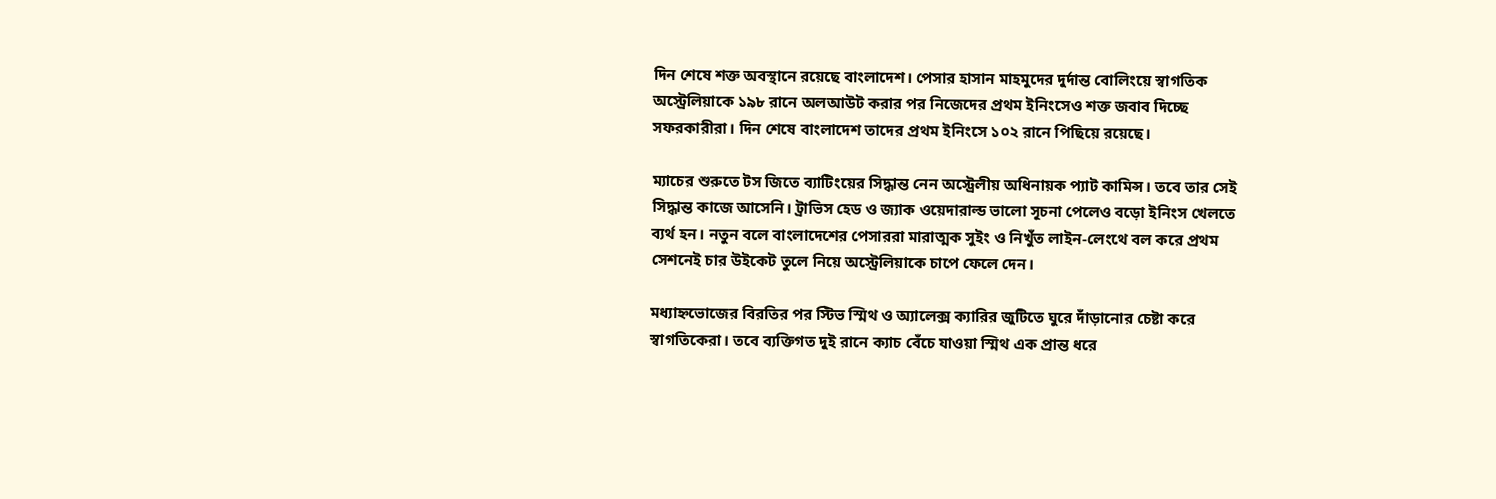দিন শেষে শক্ত অবস্থানে রয়েছে বাংলাদেশ। পেসার হাসান মাহমুদের দুর্দান্ত বোলিংয়ে স্বাগতিক অস্ট্রেলিয়াকে ১৯৮ রানে অলআউট করার পর নিজেদের প্রথম ইনিংসেও শক্ত জবাব দিচ্ছে সফরকারীরা। দিন শেষে বাংলাদেশ তাদের প্রথম ইনিংসে ১০২ রানে পিছিয়ে রয়েছে।

ম্যাচের শুরুতে টস জিতে ব্যাটিংয়ের সিদ্ধান্ত নেন অস্ট্রেলীয় অধিনায়ক প্যাট কামিন্স। তবে তার সেই সিদ্ধান্ত কাজে আসেনি। ট্রাভিস হেড ও জ্যাক ওয়েদারাল্ড ভালো সূচনা পেলেও বড়ো ইনিংস খেলতে ব্যর্থ হন। নতুন বলে বাংলাদেশের পেসাররা মারাত্মক সুইং ও নিখুঁত লাইন-লেংথে বল করে প্রথম সেশনেই চার উইকেট তুলে নিয়ে অস্ট্রেলিয়াকে চাপে ফেলে দেন।

মধ্যাহ্নভোজের বিরতির পর স্টিভ স্মিথ ও অ্যালেক্স ক্যারির জুটিতে ঘুরে দাঁড়ানোর চেষ্টা করে স্বাগতিকেরা। তবে ব্যক্তিগত দুই রানে ক্যাচ বেঁচে যাওয়া স্মিথ এক প্রান্ত ধরে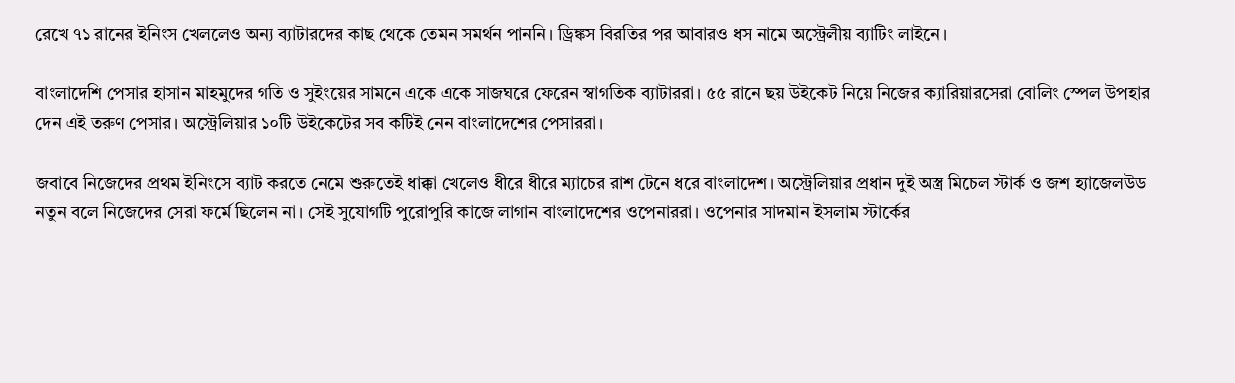রেখে ৭১ রানের ইনিংস খেললেও অন্য ব্যাটারদের কাছ থেকে তেমন সমর্থন পাননি। ড্রিঙ্কস বিরতির পর আবারও ধস নামে অস্ট্রেলীয় ব্যাটিং লাইনে।

বাংলাদেশি পেসার হাসান মাহমুদের গতি ও সুইংয়ের সামনে একে একে সাজঘরে ফেরেন স্বাগতিক ব্যাটাররা। ৫৫ রানে ছয় উইকেট নিয়ে নিজের ক্যারিয়ারসেরা বোলিং স্পেল উপহার দেন এই তরুণ পেসার। অস্ট্রেলিয়ার ১০টি উইকেটের সব কটিই নেন বাংলাদেশের পেসাররা।

জবাবে নিজেদের প্রথম ইনিংসে ব্যাট করতে নেমে শুরুতেই ধাক্কা খেলেও ধীরে ধীরে ম্যাচের রাশ টেনে ধরে বাংলাদেশ। অস্ট্রেলিয়ার প্রধান দুই অস্ত্র মিচেল স্টার্ক ও জশ হ্যাজেলউড নতুন বলে নিজেদের সেরা ফর্মে ছিলেন না। সেই সুযোগটি পুরোপুরি কাজে লাগান বাংলাদেশের ওপেনাররা। ওপেনার সাদমান ইসলাম স্টার্কের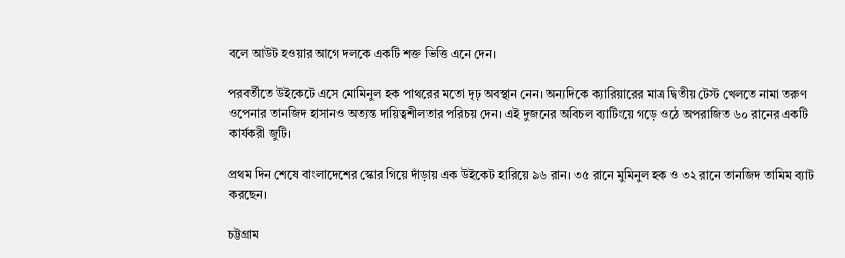বলে আউট হওয়ার আগে দলকে একটি শক্ত ভিত্তি এনে দেন।

পরবর্তীতে উইকেটে এসে মোমিনুল হক পাথরের মতো দৃঢ় অবস্থান নেন। অন্যদিকে ক্যারিয়ারের মাত্র দ্বিতীয় টেস্ট খেলতে নামা তরুণ ওপেনার তানজিদ হাসানও অত্যন্ত দায়িত্বশীলতার পরিচয় দেন। এই দুজনের অবিচল ব্যাটিংয়ে গড়ে ওঠে অপরাজিত ৬০ রানের একটি কার্যকরী জুটি।

প্রথম দিন শেষে বাংলাদেশের স্কোর গিয়ে দাঁড়ায় এক উইকেট হারিয়ে ৯৬ রান। ৩৫ রানে মুমিনুল হক ও ৩২ রানে তানজিদ তামিম ব্যাট করছেন।

চট্টগ্রাম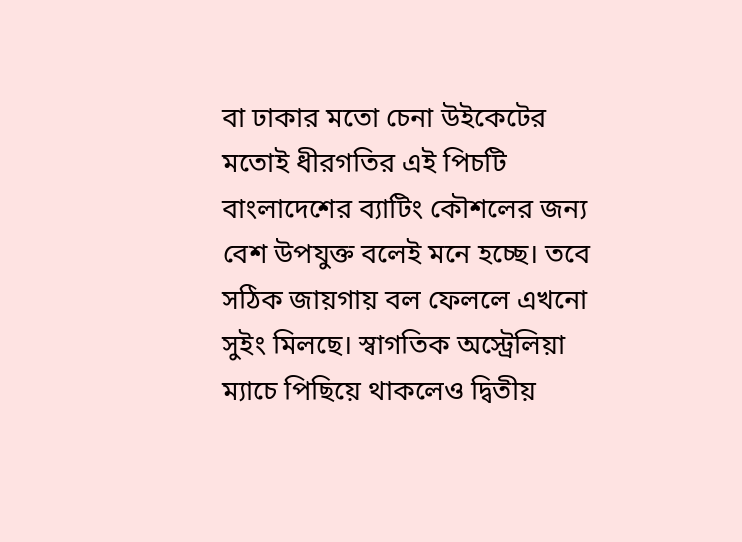বা ঢাকার মতো চেনা উইকেটের মতোই ধীরগতির এই পিচটি বাংলাদেশের ব্যাটিং কৌশলের জন্য বেশ উপযুক্ত বলেই মনে হচ্ছে। তবে সঠিক জায়গায় বল ফেললে এখনো সুইং মিলছে। স্বাগতিক অস্ট্রেলিয়া ম্যাচে পিছিয়ে থাকলেও দ্বিতীয়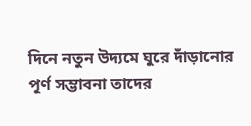দিনে নতুন উদ্যমে ঘুরে দাঁড়ানোর পূর্ণ সম্ভাবনা তাদের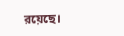রয়েছে।